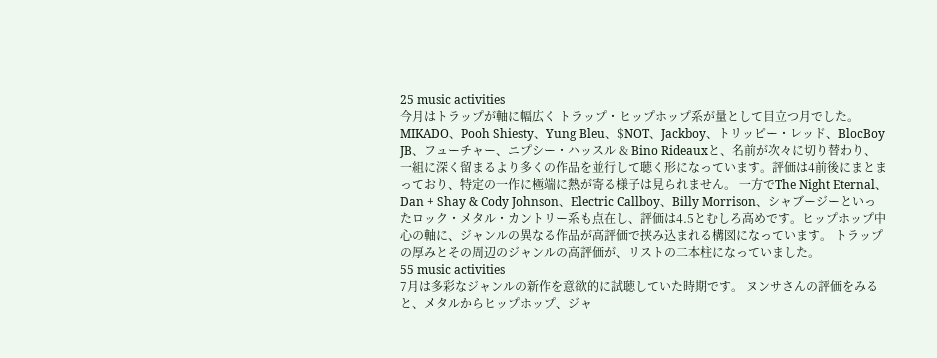25 music activities
今月はトラップが軸に幅広く トラップ・ヒップホップ系が量として目立つ月でした。MIKADO、Pooh Shiesty、Yung Bleu、$NOT、Jackboy、トリッピー・レッド、BlocBoy JB、フューチャー、ニプシー・ハッスル & Bino Rideauxと、名前が次々に切り替わり、一組に深く留まるより多くの作品を並行して聴く形になっています。評価は4前後にまとまっており、特定の一作に極端に熱が寄る様子は見られません。 一方でThe Night Eternal、Dan + Shay & Cody Johnson、Electric Callboy、Billy Morrison、シャブージーといったロック・メタル・カントリー系も点在し、評価は4.5とむしろ高めです。ヒップホップ中心の軸に、ジャンルの異なる作品が高評価で挟み込まれる構図になっています。 トラップの厚みとその周辺のジャンルの高評価が、リストの二本柱になっていました。
55 music activities
7月は多彩なジャンルの新作を意欲的に試聴していた時期です。 ヌンサさんの評価をみると、メタルからヒップホップ、ジャ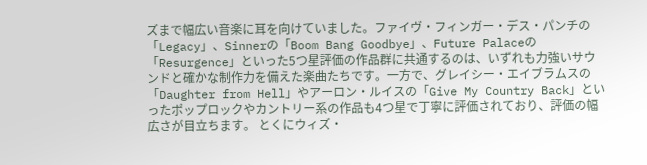ズまで幅広い音楽に耳を向けていました。ファイヴ・フィンガー・デス・パンチの「Legacy」、Sinnerの「Boom Bang Goodbye」、Future Palaceの「Resurgence」といった5つ星評価の作品群に共通するのは、いずれも力強いサウンドと確かな制作力を備えた楽曲たちです。一方で、グレイシー・エイブラムスの「Daughter from Hell」やアーロン・ルイスの「Give My Country Back」といったポップロックやカントリー系の作品も4つ星で丁寧に評価されており、評価の幅広さが目立ちます。 とくにウィズ・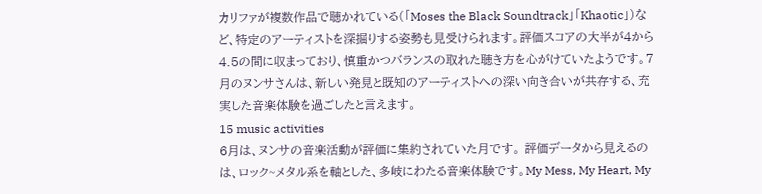カリファが複数作品で聴かれている(「Moses the Black Soundtrack」「Khaotic」)など、特定のアーティストを深掘りする姿勢も見受けられます。評価スコアの大半が4から4.5の間に収まっており、慎重かつバランスの取れた聴き方を心がけていたようです。7月のヌンサさんは、新しい発見と既知のアーティストへの深い向き合いが共存する、充実した音楽体験を過ごしたと言えます。
15 music activities
6月は、ヌンサの音楽活動が評価に集約されていた月です。 評価データから見えるのは、ロック~メタル系を軸とした、多岐にわたる音楽体験です。My Mess, My Heart, My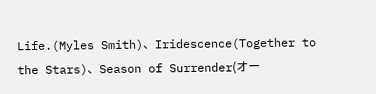Life.(Myles Smith)、Iridescence(Together to the Stars)、Season of Surrender(オー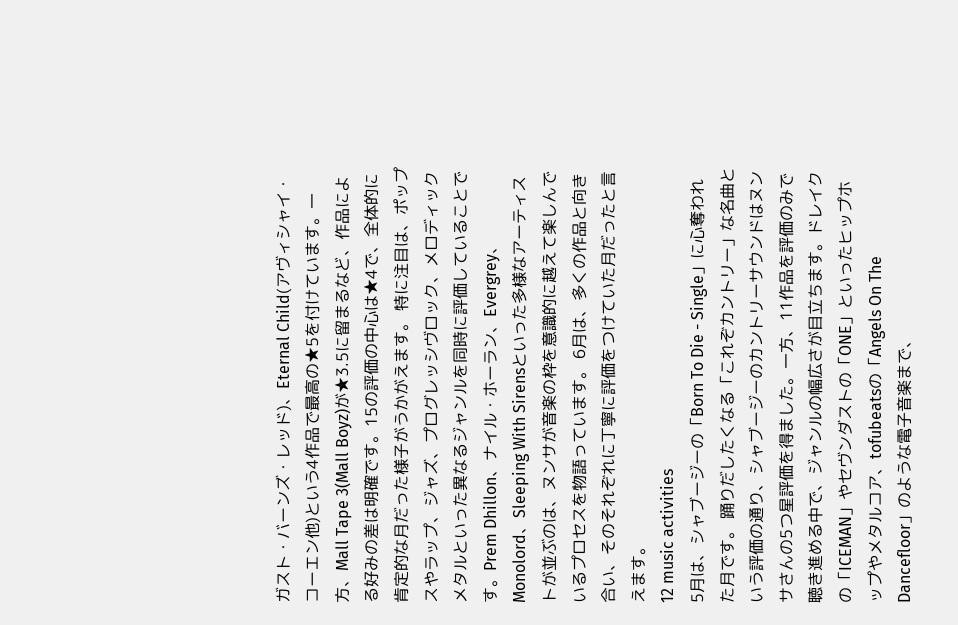ガスト・バーンズ・レッド)、Eternal Child(アヴィシャイ・コーエン他)という4作品で最高の★5を付けています。一方、Mall Tape 3(Mall Boyz)が★3.5に留まるなど、作品による好みの差は明確です。15の評価の中心は★4で、全体的に肯定的な月だった様子がうかがえます。 特に注目は、ポップスやラップ、ジャズ、プログレッシヴロック、メロディックメタルといった異なるジャンルを同時に評価していることです。Prem Dhillon、ナイル・ホーラン、Evergrey、Monolord、Sleeping With Sirensといった多様なアーティストが並ぶのは、ヌンサが音楽の枠を意識的に越えて楽しんでいるプロセスを物語っています。 6月は、多くの作品と向き合い、そのそれぞれに丁寧に評価をつけていた月だったと言えます。
12 music activities
5月は、シャブージーの「Born To Die - Single」に心奪われた月です。 踊りだしたくなる「これぞカントリー」な名曲という評価の通り、シャブージーのカントリーサウンドはヌンサさんの5つ星評価を得ました。一方、11作品を評価のみで聴き進める中で、ジャンルの幅広さが目立ちます。ドレイクの「ICEMAN」やセヴンダストの「ONE」といったヒップホップやメタルコア、tofubeatsの「Angels On The Dancefloor」のような電子音楽まで、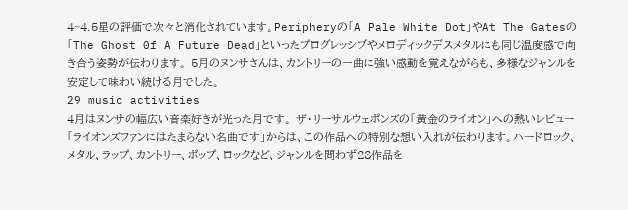4~4.5星の評価で次々と消化されています。Peripheryの「A Pale White Dot」やAt The Gatesの「The Ghost 0f A Future Dead」といったプログレッシブやメロディックデスメタルにも同じ温度感で向き合う姿勢が伝わります。 5月のヌンサさんは、カントリーの一曲に強い感動を覚えながらも、多様なジャンルを安定して味わい続ける月でした。
29 music activities
4月はヌンサの幅広い音楽好きが光った月です。 ザ・リーサルウェポンズの「黄金のライオン」への熱いレビュー「ライオンズファンにはたまらない名曲です」からは、この作品への特別な想い入れが伝わります。ハードロック、メタル、ラップ、カントリー、ポップ、ロックなど、ジャンルを問わず28作品を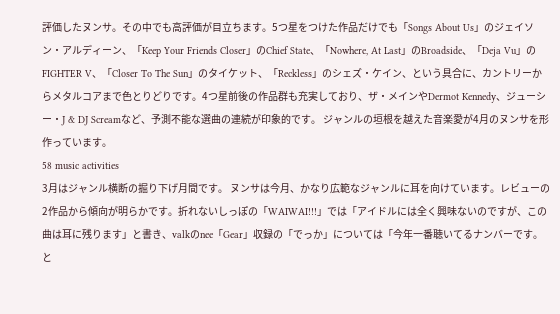評価したヌンサ。その中でも高評価が目立ちます。5つ星をつけた作品だけでも「Songs About Us」のジェイソン・アルディーン、「Keep Your Friends Closer」のChief State、「Nowhere, At Last」のBroadside、「Deja Vu」のFIGHTER V、「Closer To The Sun」のタイケット、「Reckless」のシェズ・ケイン、という具合に、カントリーからメタルコアまで色とりどりです。4つ星前後の作品群も充実しており、ザ・メインやDermot Kennedy、ジューシー・J & DJ Screamなど、予測不能な選曲の連続が印象的です。 ジャンルの垣根を越えた音楽愛が4月のヌンサを形作っています。
58 music activities
3月はジャンル横断の掘り下げ月間です。 ヌンサは今月、かなり広範なジャンルに耳を向けています。レビューの2作品から傾向が明らかです。折れないしっぽの「WAIWAI!!!」では「アイドルには全く興味ないのですが、この曲は耳に残ります」と書き、valkのnee「Gear」収録の「でっか」については「今年一番聴いてるナンバーです。と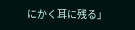にかく耳に残る」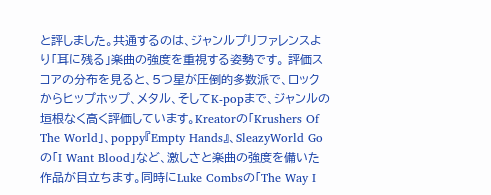と評しました。共通するのは、ジャンルプリファレンスより「耳に残る」楽曲の強度を重視する姿勢です。 評価スコアの分布を見ると、5つ星が圧倒的多数派で、ロックからヒップホップ、メタル、そしてK-popまで、ジャンルの垣根なく高く評価しています。Kreatorの「Krushers Of The World」、poppy『Empty Hands』、SleazyWorld Goの「I Want Blood」など、激しさと楽曲の強度を備いた作品が目立ちます。同時にLuke Combsの「The Way I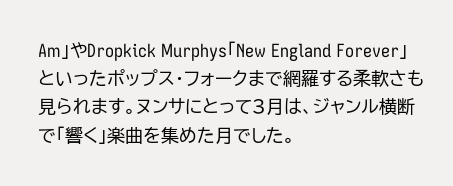Am」やDropkick Murphys「New England Forever」といったポップス・フォークまで網羅する柔軟さも見られます。ヌンサにとって3月は、ジャンル横断で「響く」楽曲を集めた月でした。